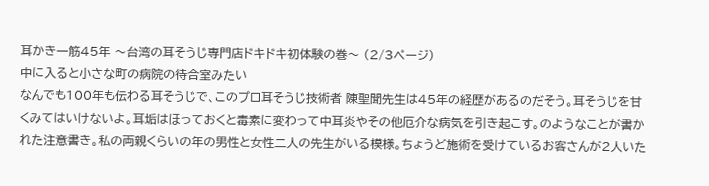耳かき一筋45年 〜台湾の耳そうじ専門店ドキドキ初体験の巻〜 (2/3ページ)
中に入ると小さな町の病院の待合室みたい
なんでも100年も伝わる耳そうじで、このプロ耳そうじ技術者 陳聖聞先生は45年の経歴があるのだそう。耳そうじを甘くみてはいけないよ。耳垢はほっておくと毒素に変わって中耳炎やその他厄介な病気を引き起こす。のようなことが書かれた注意書き。私の両親くらいの年の男性と女性二人の先生がいる模様。ちょうど施術を受けているお客さんが2人いた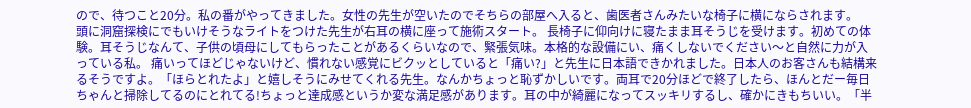ので、待つこと20分。私の番がやってきました。女性の先生が空いたのでそちらの部屋へ入ると、歯医者さんみたいな椅子に横にならされます。
頭に洞窟探検にでもいけそうなライトをつけた先生が右耳の横に座って施術スタート。 長椅子に仰向けに寝たまま耳そうじを受けます。初めての体験。耳そうじなんて、子供の頃母にしてもらったことがあるくらいなので、緊張気味。本格的な設備にい、痛くしないでください〜と自然に力が入っている私。 痛いってほどじゃないけど、慣れない感覚にビクッとしていると「痛い?」と先生に日本語できかれました。日本人のお客さんも結構来るそうですよ。「ほらとれたよ」と嬉しそうにみせてくれる先生。なんかちょっと恥ずかしいです。両耳で20分ほどで終了したら、ほんとだー毎日ちゃんと掃除してるのにとれてる!ちょっと達成感というか変な満足感があります。耳の中が綺麗になってスッキリするし、確かにきもちいい。「半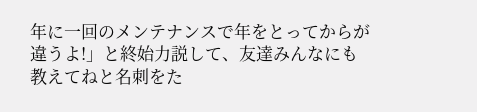年に一回のメンテナンスで年をとってからが違うよ!」と終始力説して、友達みんなにも教えてねと名刺をた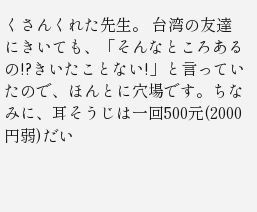くさんくれた先生。 台湾の友達にきいても、「そんなところあるの!?きいたことない!」と言っていたので、ほんとに穴場です。ちなみに、耳そうじは一回500元(2000円弱)だい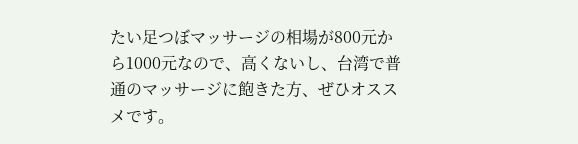たい足つぼマッサージの相場が800元から1000元なので、高くないし、台湾で普通のマッサージに飽きた方、ぜひオススメです。